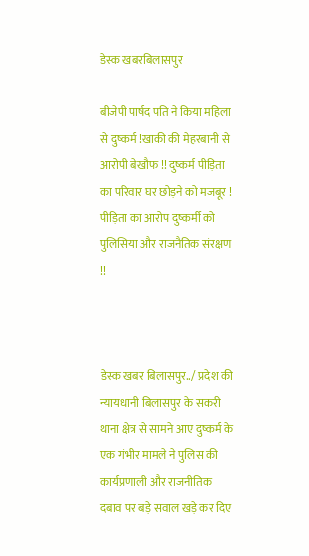डेस्क खबरबिलासपुर

बीजेपी पार्षद पति ने किया महिला से दुष्कर्म !खाकी की मेहरबानी से आरोपी बेखौफ !! दुष्कर्म पीड़िता का परिवार घर छोड़ने को मजबूर ! पीड़िता का आरोप दुष्कर्मी को पुलिसिया और राजनैतिक संरक्षण !!



डेस्क खबर बिलासपुर../ प्रदेश की न्यायधानी बिलासपुर के सकरी थाना क्षेत्र से सामने आए दुष्कर्म के एक गंभीर मामले ने पुलिस की कार्यप्रणाली और राजनीतिक दबाव पर बड़े सवाल खड़े कर दिए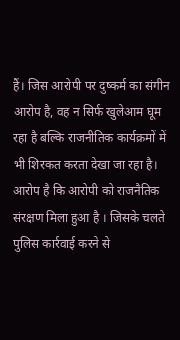हैं। जिस आरोपी पर दुष्कर्म का संगीन आरोप है, वह न सिर्फ खुलेआम घूम रहा है बल्कि राजनीतिक कार्यक्रमों में भी शिरकत करता देखा जा रहा है। आरोप है कि आरोपी को राजनैतिक संरक्षण मिला हुआ है । जिसके चलते पुलिस कार्रवाई करने से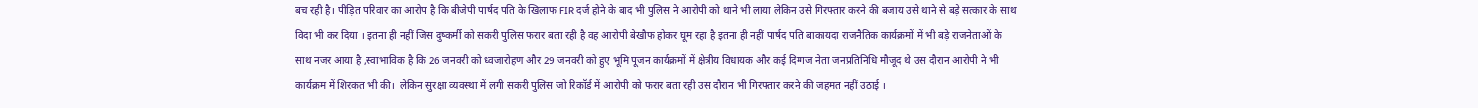बच रही है। पीड़ित परिवार का आरोप है कि बीजेपी पार्षद पति के खिलाफ FIR दर्ज होने के बाद भी पुलिस ने आरोपी को थाने भी लाया लेकिन उसे गिरफ्तार करने की बजाय उसे थाने से बड़े सत्कार के साथ विदा भी कर दिया । इतना ही नहीं जिस दुष्कर्मी को सकरी पुलिस फरार बता रही है वह आरोपी बेखौफ होकर घूम रहा है इतना ही नहीं पार्षद पति बाकायदा राजनैतिक कार्यक्रमों में भी बड़े राजनेताओं के साथ नजर आया है ,स्वाभाविक है कि 26 जनवरी को ध्वजारोहण और 29 जनवरी को हुए भूमि पूजन कार्यक्रमों में क्षेत्रीय विधायक और कई दिग्गज नेता जनप्रतिनिधि मौजूद थे उस दौरान आरोपी ने भी कार्यक्रम में शिरकत भी की।  लेकिन सुरक्षा व्यवस्था में लगी सकरी पुलिस जो रिकॉर्ड में आरोपी को फरार बता रही उस दौरान भी गिरफ्तार करने की जहमत नहीं उठाई ।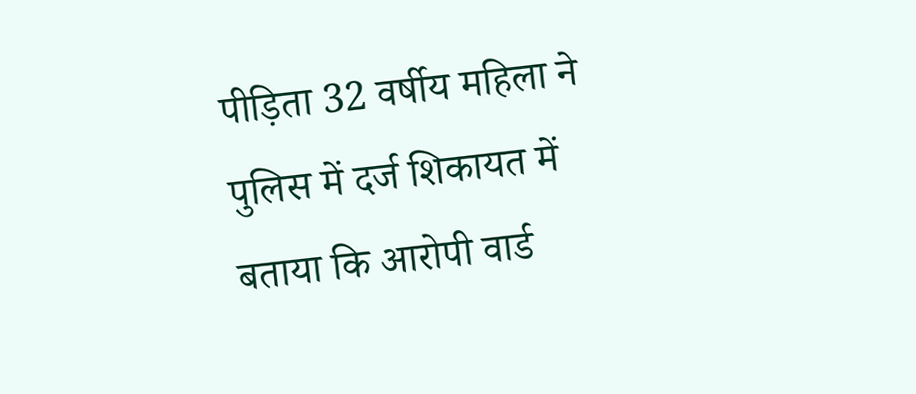पीड़िता 32 वर्षीय महिला ने पुलिस में दर्ज शिकायत में बताया कि आरोपी वार्ड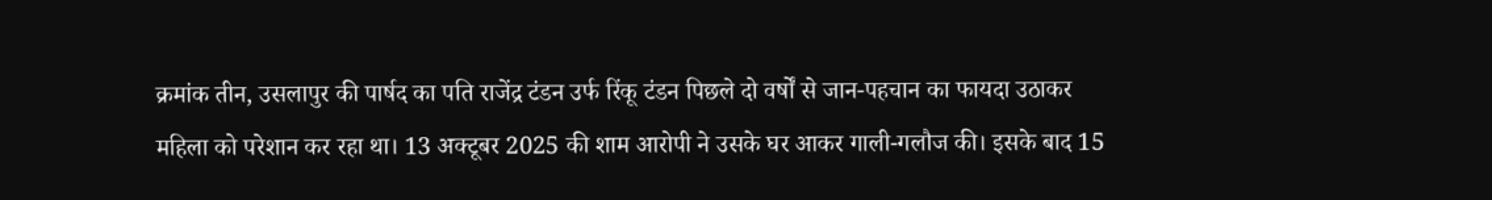क्रमांक तीन, उसलापुर की पार्षद का पति राजेंद्र टंडन उर्फ रिंकू टंडन पिछले दो वर्षों से जान-पहचान का फायदा उठाकर महिला को परेशान कर रहा था। 13 अक्टूबर 2025 की शाम आरोपी ने उसके घर आकर गाली-गलौज की। इसके बाद 15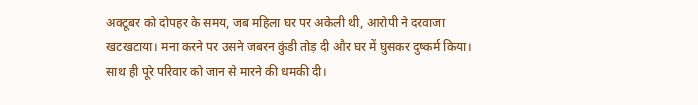अक्टूबर को दोपहर के समय, जब महिला घर पर अकेली थी, आरोपी ने दरवाजा खटखटाया। मना करने पर उसने जबरन कुंडी तोड़ दी और घर में घुसकर दुष्कर्म किया। साथ ही पूरे परिवार को जान से मारने की धमकी दी।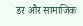डर और सामाजिक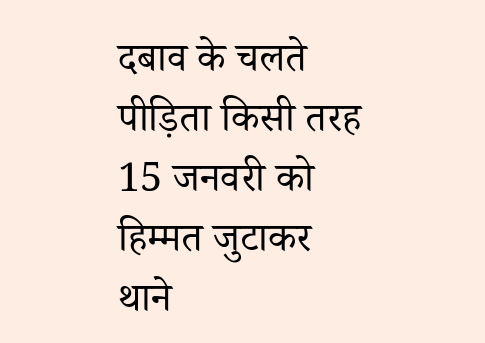दबाव के चलते पीड़िता किसी तरह 15 जनवरी को हिम्मत जुटाकर थाने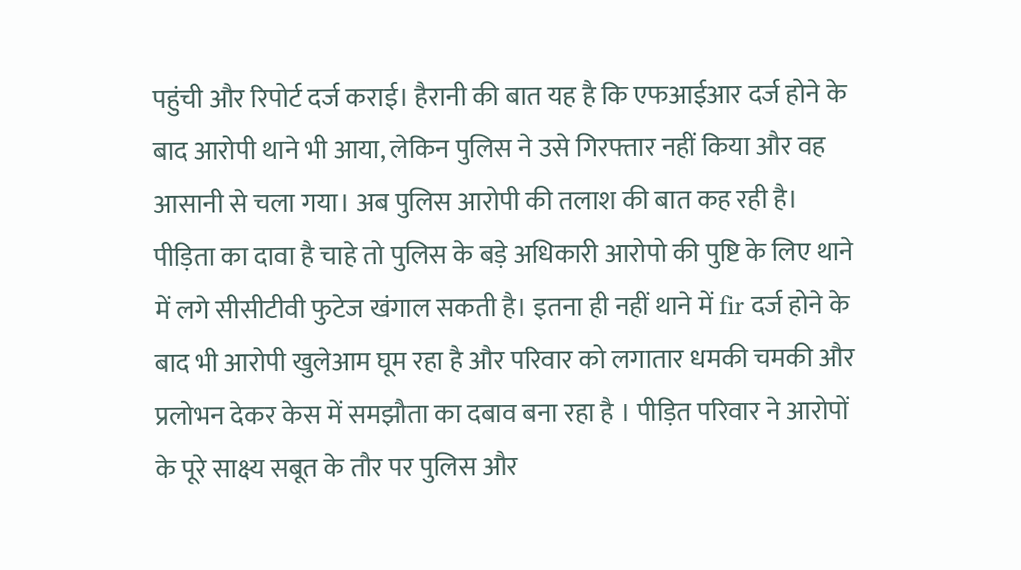पहुंची और रिपोर्ट दर्ज कराई। हैरानी की बात यह है कि एफआईआर दर्ज होने के बाद आरोपी थाने भी आया, लेकिन पुलिस ने उसे गिरफ्तार नहीं किया और वह आसानी से चला गया। अब पुलिस आरोपी की तलाश की बात कह रही है। पीड़िता का दावा है चाहे तो पुलिस के बड़े अधिकारी आरोपो की पुष्टि के लिए थाने में लगे सीसीटीवी फुटेज खंगाल सकती है। इतना ही नहीं थाने में fir दर्ज होने के बाद भी आरोपी खुलेआम घूम रहा है और परिवार को लगातार धमकी चमकी और प्रलोभन देकर केस में समझौता का दबाव बना रहा है । पीड़ित परिवार ने आरोपों के पूरे साक्ष्य सबूत के तौर पर पुलिस और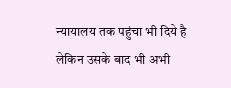न्यायालय तक पहुंचा भी दिये है लेकिन उसके बाद भी अभी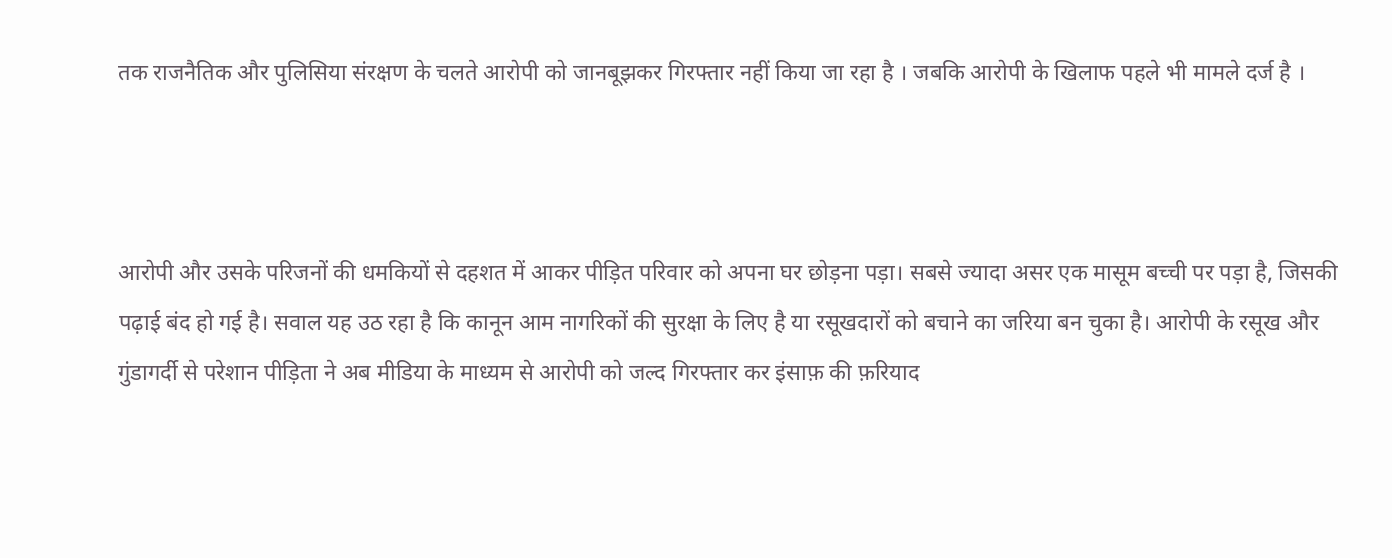तक राजनैतिक और पुलिसिया संरक्षण के चलते आरोपी को जानबूझकर गिरफ्तार नहीं किया जा रहा है । जबकि आरोपी के खिलाफ पहले भी मामले दर्ज है ।



आरोपी और उसके परिजनों की धमकियों से दहशत में आकर पीड़ित परिवार को अपना घर छोड़ना पड़ा। सबसे ज्यादा असर एक मासूम बच्ची पर पड़ा है, जिसकी पढ़ाई बंद हो गई है। सवाल यह उठ रहा है कि कानून आम नागरिकों की सुरक्षा के लिए है या रसूखदारों को बचाने का जरिया बन चुका है। आरोपी के रसूख और गुंडागर्दी से परेशान पीड़िता ने अब मीडिया के माध्यम से आरोपी को जल्द गिरफ्तार कर इंसाफ़ की फ़रियाद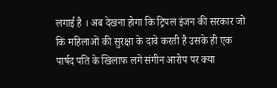लगाई है । अब देखना होगा कि ट्रिपल इंजन की सरकार जो कि महिलाओं की सुरक्षा के दावे करती है उसके ही एक पार्षद पति के खिलाफ लगे संगीन आरोप पर क्या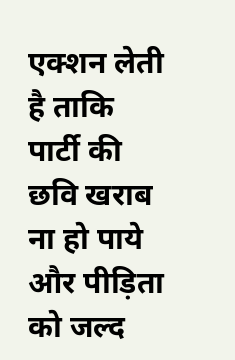एक्शन लेती है ताकि पार्टी की छवि खराब ना हो पाये और पीड़िता को जल्द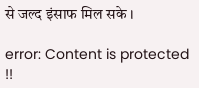से जल्द इंसाफ मिल सके ।

error: Content is protected !!